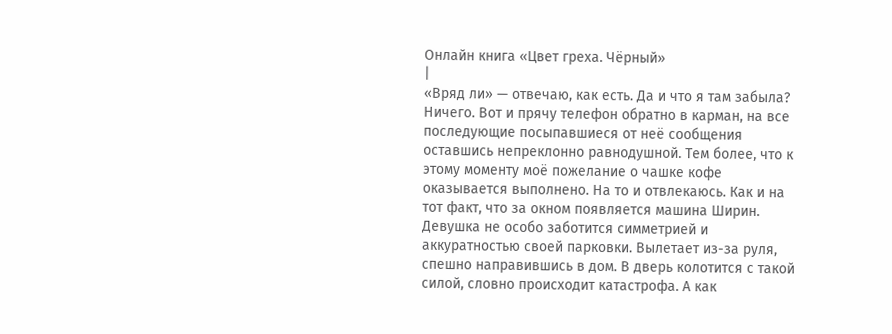Онлайн книга «Цвет греха. Чёрный»
|
«Вряд ли» — отвечаю, как есть. Да и что я там забыла? Ничего. Вот и прячу телефон обратно в карман, на все последующие посыпавшиеся от неё сообщения оставшись непреклонно равнодушной. Тем более, что к этому моменту моё пожелание о чашке кофе оказывается выполнено. На то и отвлекаюсь. Как и на тот факт, что за окном появляется машина Ширин. Девушка не особо заботится симметрией и аккуратностью своей парковки. Вылетает из-за руля, спешно направившись в дом. В дверь колотится с такой силой, словно происходит катастрофа. А как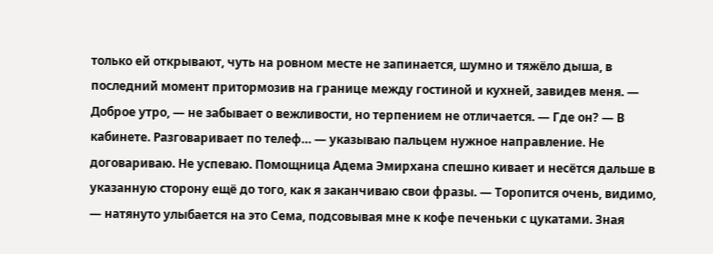только ей открывают, чуть на ровном месте не запинается, шумно и тяжёло дыша, в последний момент притормозив на границе между гостиной и кухней, завидев меня. — Доброе утро, — не забывает о вежливости, но терпением не отличается. — Где он? — В кабинете. Разговаривает по телеф… — указываю пальцем нужное направление. Не договариваю. Не успеваю. Помощница Адема Эмирхана спешно кивает и несётся дальше в указанную сторону ещё до того, как я заканчиваю свои фразы. — Торопится очень, видимо, — натянуто улыбается на это Сема, подсовывая мне к кофе печеньки с цукатами. Зная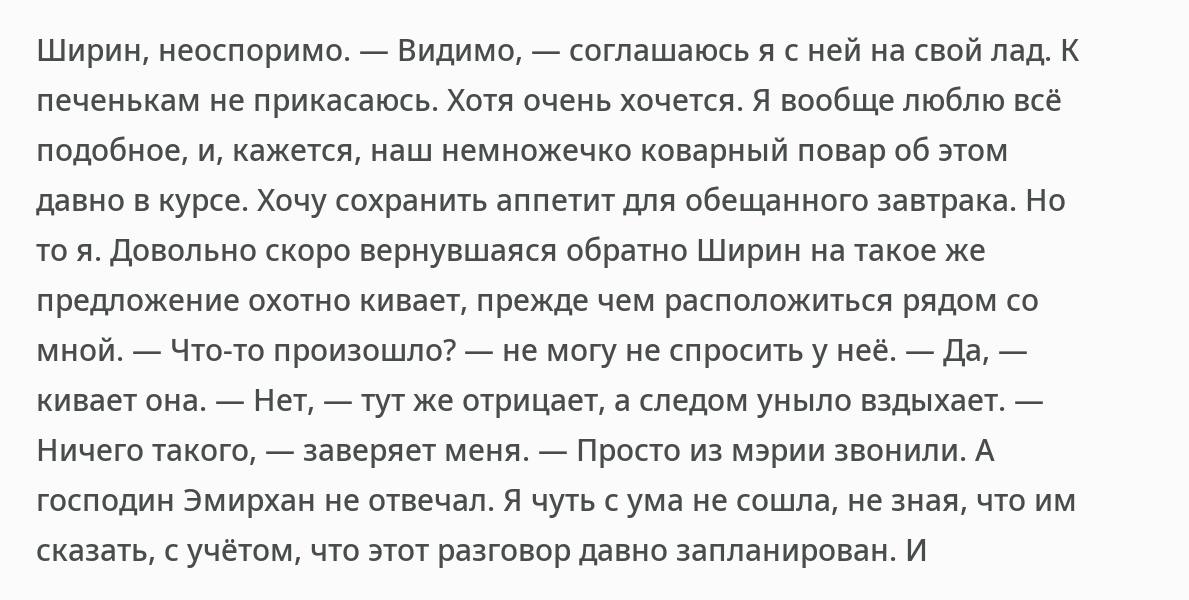Ширин, неоспоримо. — Видимо, — соглашаюсь я с ней на свой лад. К печенькам не прикасаюсь. Хотя очень хочется. Я вообще люблю всё подобное, и, кажется, наш немножечко коварный повар об этом давно в курсе. Хочу сохранить аппетит для обещанного завтрака. Но то я. Довольно скоро вернувшаяся обратно Ширин на такое же предложение охотно кивает, прежде чем расположиться рядом со мной. — Что-то произошло? — не могу не спросить у неё. — Да, — кивает она. — Нет, — тут же отрицает, а следом уныло вздыхает. — Ничего такого, — заверяет меня. — Просто из мэрии звонили. А господин Эмирхан не отвечал. Я чуть с ума не сошла, не зная, что им сказать, с учётом, что этот разговор давно запланирован. И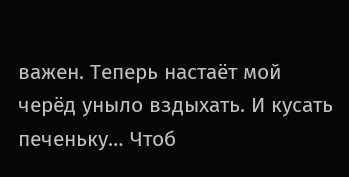важен. Теперь настаёт мой черёд уныло вздыхать. И кусать печеньку… Чтоб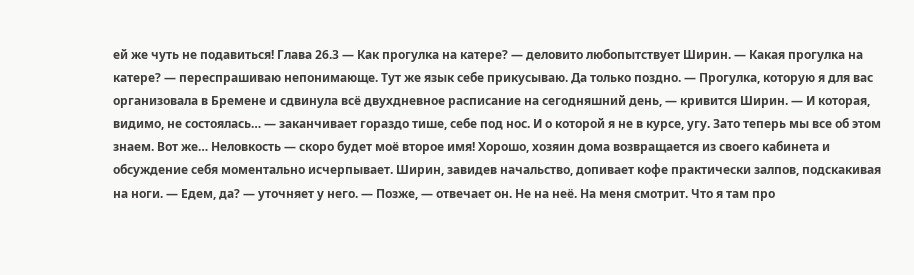ей же чуть не подавиться! Глава 26.3 — Как прогулка на катере? — деловито любопытствует Ширин. — Какая прогулка на катере? — переспрашиваю непонимающе. Тут же язык себе прикусываю. Да только поздно. — Прогулка, которую я для вас организовала в Бремене и сдвинула всё двухдневное расписание на сегодняшний день, — кривится Ширин. — И которая, видимо, не состоялась… — заканчивает гораздо тише, себе под нос. И о которой я не в курсе, угу. Зато теперь мы все об этом знаем. Вот же… Неловкость — скоро будет моё второе имя! Хорошо, хозяин дома возвращается из своего кабинета и обсуждение себя моментально исчерпывает. Ширин, завидев начальство, допивает кофе практически залпов, подскакивая на ноги. — Едем, да? — уточняет у него. — Позже, — отвечает он. Не на неё. На меня смотрит. Что я там про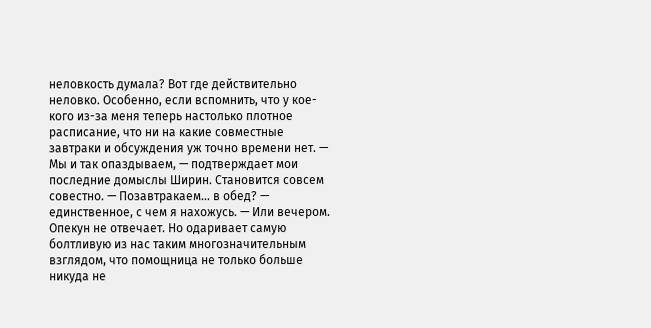неловкость думала? Вот где действительно неловко. Особенно, если вспомнить, что у кое-кого из-за меня теперь настолько плотное расписание, что ни на какие совместные завтраки и обсуждения уж точно времени нет. — Мы и так опаздываем, — подтверждает мои последние домыслы Ширин. Становится совсем совестно. — Позавтракаем… в обед? — единственное, с чем я нахожусь. — Или вечером. Опекун не отвечает. Но одаривает самую болтливую из нас таким многозначительным взглядом, что помощница не только больше никуда не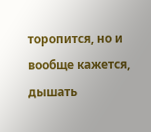торопится, но и вообще кажется, дышать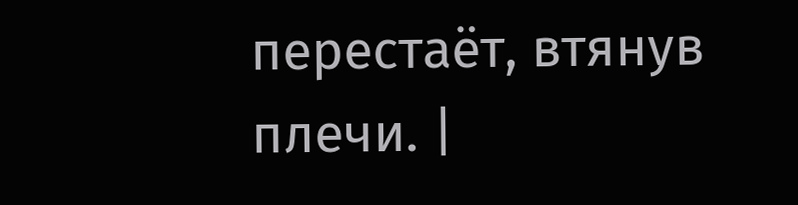перестаёт, втянув плечи. |